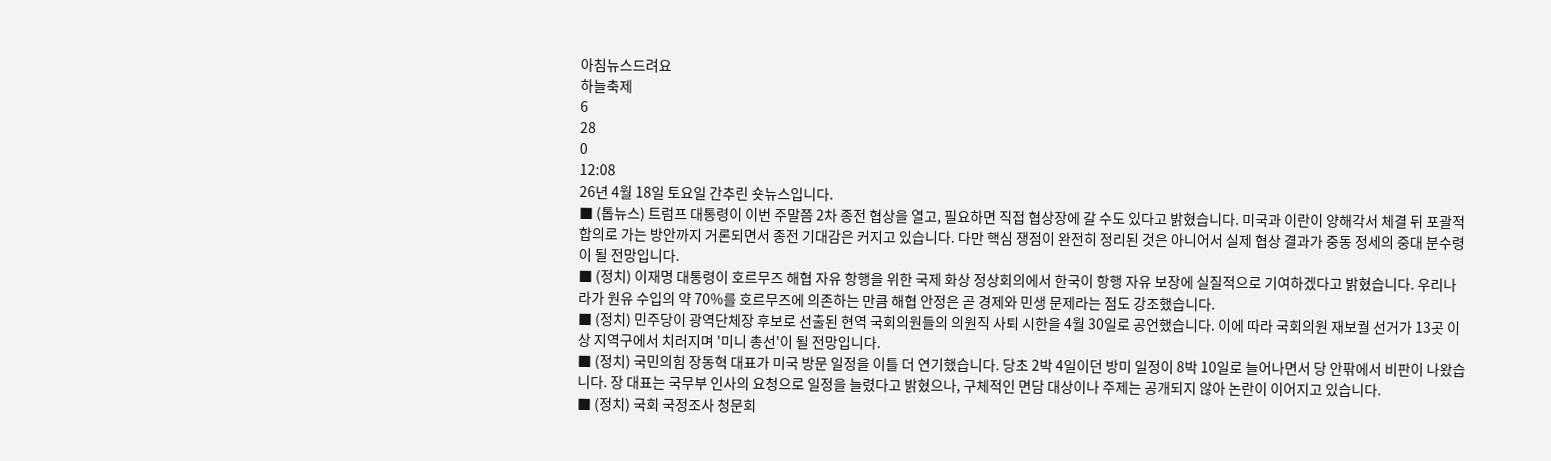아침뉴스드려요
하늘축제
6
28
0
12:08
26년 4월 18일 토요일 간추린 숏뉴스입니다.
■ (톱뉴스) 트럼프 대통령이 이번 주말쯤 2차 종전 협상을 열고, 필요하면 직접 협상장에 갈 수도 있다고 밝혔습니다. 미국과 이란이 양해각서 체결 뒤 포괄적 합의로 가는 방안까지 거론되면서 종전 기대감은 커지고 있습니다. 다만 핵심 쟁점이 완전히 정리된 것은 아니어서 실제 협상 결과가 중동 정세의 중대 분수령이 될 전망입니다.
■ (정치) 이재명 대통령이 호르무즈 해협 자유 항행을 위한 국제 화상 정상회의에서 한국이 항행 자유 보장에 실질적으로 기여하겠다고 밝혔습니다. 우리나라가 원유 수입의 약 70%를 호르무즈에 의존하는 만큼 해협 안정은 곧 경제와 민생 문제라는 점도 강조했습니다.
■ (정치) 민주당이 광역단체장 후보로 선출된 현역 국회의원들의 의원직 사퇴 시한을 4월 30일로 공언했습니다. 이에 따라 국회의원 재보궐 선거가 13곳 이상 지역구에서 치러지며 '미니 총선'이 될 전망입니다.
■ (정치) 국민의힘 장동혁 대표가 미국 방문 일정을 이틀 더 연기했습니다. 당초 2박 4일이던 방미 일정이 8박 10일로 늘어나면서 당 안팎에서 비판이 나왔습니다. 장 대표는 국무부 인사의 요청으로 일정을 늘렸다고 밝혔으나, 구체적인 면담 대상이나 주제는 공개되지 않아 논란이 이어지고 있습니다.
■ (정치) 국회 국정조사 청문회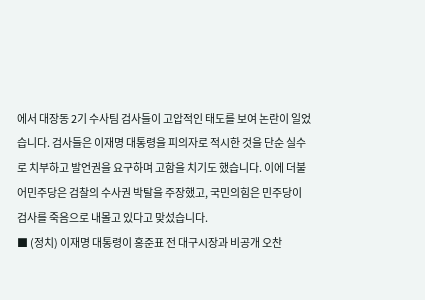에서 대장동 2기 수사팀 검사들이 고압적인 태도를 보여 논란이 일었습니다. 검사들은 이재명 대통령을 피의자로 적시한 것을 단순 실수로 치부하고 발언권을 요구하며 고함을 치기도 했습니다. 이에 더불어민주당은 검찰의 수사권 박탈을 주장했고, 국민의힘은 민주당이 검사를 죽음으로 내몰고 있다고 맞섰습니다.
■ (정치) 이재명 대통령이 홍준표 전 대구시장과 비공개 오찬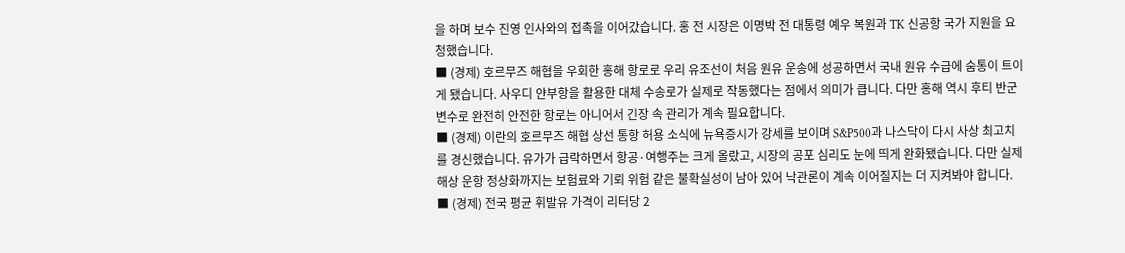을 하며 보수 진영 인사와의 접촉을 이어갔습니다. 홍 전 시장은 이명박 전 대통령 예우 복원과 TK 신공항 국가 지원을 요청했습니다.
■ (경제) 호르무즈 해협을 우회한 홍해 항로로 우리 유조선이 처음 원유 운송에 성공하면서 국내 원유 수급에 숨통이 트이게 됐습니다. 사우디 얀부항을 활용한 대체 수송로가 실제로 작동했다는 점에서 의미가 큽니다. 다만 홍해 역시 후티 반군 변수로 완전히 안전한 항로는 아니어서 긴장 속 관리가 계속 필요합니다.
■ (경제) 이란의 호르무즈 해협 상선 통항 허용 소식에 뉴욕증시가 강세를 보이며 S&P500과 나스닥이 다시 사상 최고치를 경신했습니다. 유가가 급락하면서 항공·여행주는 크게 올랐고, 시장의 공포 심리도 눈에 띄게 완화됐습니다. 다만 실제 해상 운항 정상화까지는 보험료와 기뢰 위험 같은 불확실성이 남아 있어 낙관론이 계속 이어질지는 더 지켜봐야 합니다.
■ (경제) 전국 평균 휘발유 가격이 리터당 2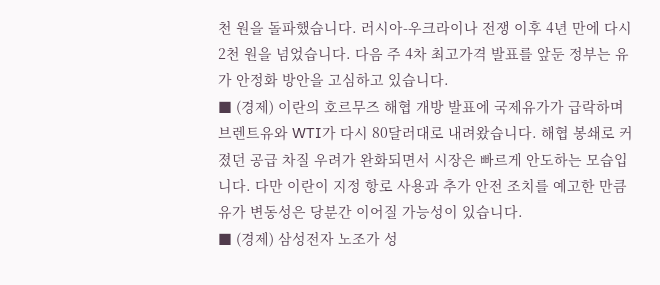천 원을 돌파했습니다. 러시아-우크라이나 전쟁 이후 4년 만에 다시 2천 원을 넘었습니다. 다음 주 4차 최고가격 발표를 앞둔 정부는 유가 안정화 방안을 고심하고 있습니다.
■ (경제) 이란의 호르무즈 해협 개방 발표에 국제유가가 급락하며 브렌트유와 WTI가 다시 80달러대로 내려왔습니다. 해협 봉쇄로 커졌던 공급 차질 우려가 완화되면서 시장은 빠르게 안도하는 모습입니다. 다만 이란이 지정 항로 사용과 추가 안전 조치를 예고한 만큼 유가 변동성은 당분간 이어질 가능성이 있습니다.
■ (경제) 삼성전자 노조가 성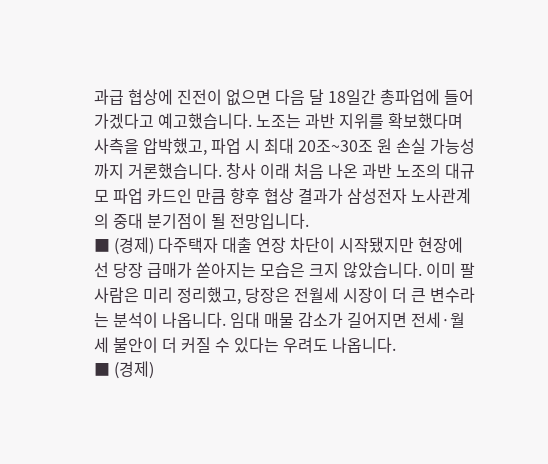과급 협상에 진전이 없으면 다음 달 18일간 총파업에 들어가겠다고 예고했습니다. 노조는 과반 지위를 확보했다며 사측을 압박했고, 파업 시 최대 20조~30조 원 손실 가능성까지 거론했습니다. 창사 이래 처음 나온 과반 노조의 대규모 파업 카드인 만큼 향후 협상 결과가 삼성전자 노사관계의 중대 분기점이 될 전망입니다.
■ (경제) 다주택자 대출 연장 차단이 시작됐지만 현장에선 당장 급매가 쏟아지는 모습은 크지 않았습니다. 이미 팔 사람은 미리 정리했고, 당장은 전월세 시장이 더 큰 변수라는 분석이 나옵니다. 임대 매물 감소가 길어지면 전세·월세 불안이 더 커질 수 있다는 우려도 나옵니다.
■ (경제)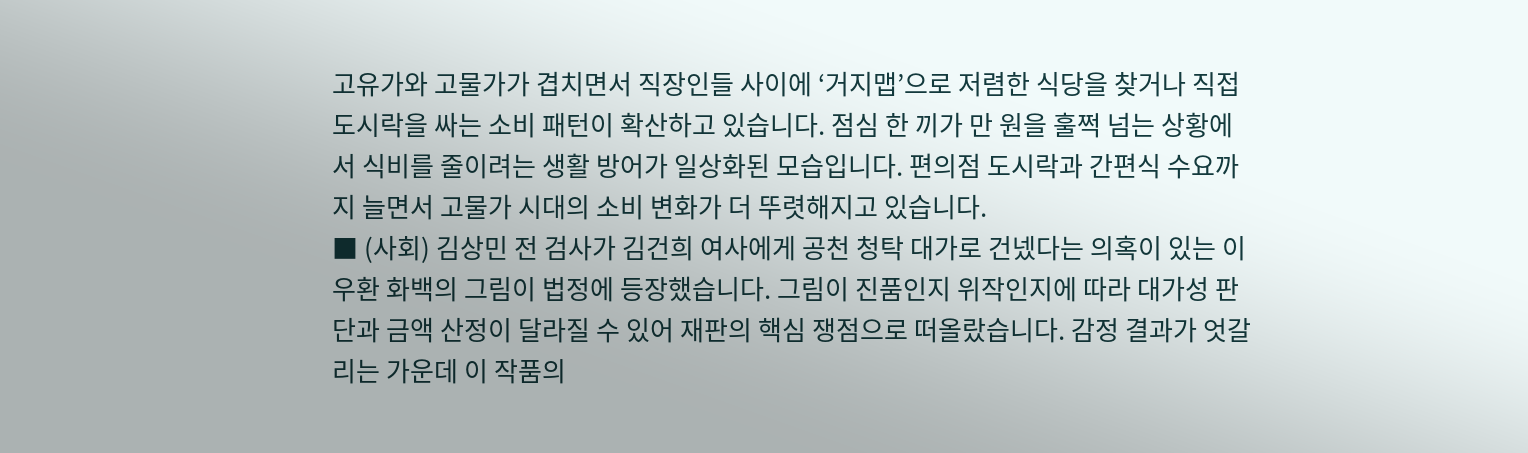고유가와 고물가가 겹치면서 직장인들 사이에 ‘거지맵’으로 저렴한 식당을 찾거나 직접 도시락을 싸는 소비 패턴이 확산하고 있습니다. 점심 한 끼가 만 원을 훌쩍 넘는 상황에서 식비를 줄이려는 생활 방어가 일상화된 모습입니다. 편의점 도시락과 간편식 수요까지 늘면서 고물가 시대의 소비 변화가 더 뚜렷해지고 있습니다.
■ (사회) 김상민 전 검사가 김건희 여사에게 공천 청탁 대가로 건넸다는 의혹이 있는 이우환 화백의 그림이 법정에 등장했습니다. 그림이 진품인지 위작인지에 따라 대가성 판단과 금액 산정이 달라질 수 있어 재판의 핵심 쟁점으로 떠올랐습니다. 감정 결과가 엇갈리는 가운데 이 작품의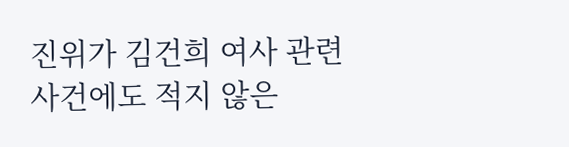진위가 김건희 여사 관련 사건에도 적지 않은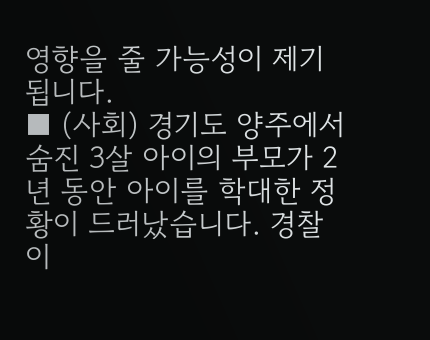영향을 줄 가능성이 제기됩니다.
■ (사회) 경기도 양주에서 숨진 3살 아이의 부모가 2년 동안 아이를 학대한 정황이 드러났습니다. 경찰이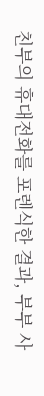친부의 휴대전화를 포렌식한 결과, 부부 사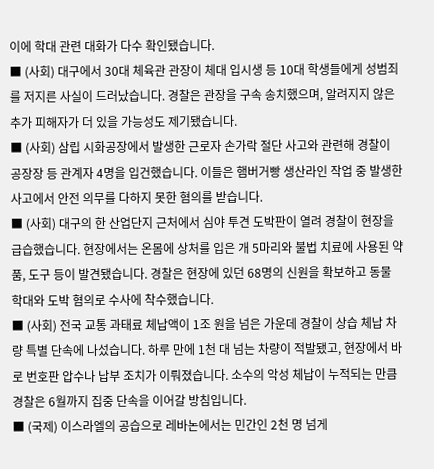이에 학대 관련 대화가 다수 확인됐습니다.
■ (사회) 대구에서 30대 체육관 관장이 체대 입시생 등 10대 학생들에게 성범죄를 저지른 사실이 드러났습니다. 경찰은 관장을 구속 송치했으며, 알려지지 않은 추가 피해자가 더 있을 가능성도 제기됐습니다.
■ (사회) 삼립 시화공장에서 발생한 근로자 손가락 절단 사고와 관련해 경찰이 공장장 등 관계자 4명을 입건했습니다. 이들은 햄버거빵 생산라인 작업 중 발생한 사고에서 안전 의무를 다하지 못한 혐의를 받습니다.
■ (사회) 대구의 한 산업단지 근처에서 심야 투견 도박판이 열려 경찰이 현장을 급습했습니다. 현장에서는 온몸에 상처를 입은 개 5마리와 불법 치료에 사용된 약품, 도구 등이 발견됐습니다. 경찰은 현장에 있던 68명의 신원을 확보하고 동물 학대와 도박 혐의로 수사에 착수했습니다.
■ (사회) 전국 교통 과태료 체납액이 1조 원을 넘은 가운데 경찰이 상습 체납 차량 특별 단속에 나섰습니다. 하루 만에 1천 대 넘는 차량이 적발됐고, 현장에서 바로 번호판 압수나 납부 조치가 이뤄졌습니다. 소수의 악성 체납이 누적되는 만큼 경찰은 6월까지 집중 단속을 이어갈 방침입니다.
■ (국제) 이스라엘의 공습으로 레바논에서는 민간인 2천 명 넘게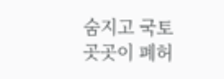숨지고 국토 곳곳이 폐허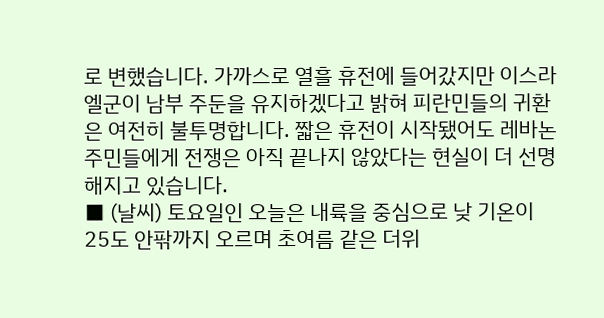로 변했습니다. 가까스로 열흘 휴전에 들어갔지만 이스라엘군이 남부 주둔을 유지하겠다고 밝혀 피란민들의 귀환은 여전히 불투명합니다. 짧은 휴전이 시작됐어도 레바논 주민들에게 전쟁은 아직 끝나지 않았다는 현실이 더 선명해지고 있습니다.
■ (날씨) 토요일인 오늘은 내륙을 중심으로 낮 기온이 25도 안팎까지 오르며 초여름 같은 더위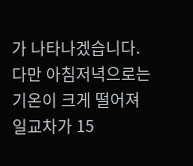가 나타나겠습니다. 다만 아침저녁으로는 기온이 크게 떨어져 일교차가 15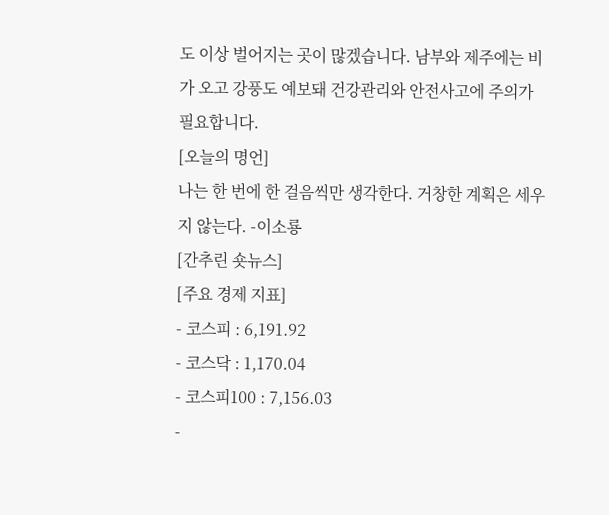도 이상 벌어지는 곳이 많겠습니다. 남부와 제주에는 비가 오고 강풍도 예보돼 건강관리와 안전사고에 주의가 필요합니다.
[오늘의 명언]
나는 한 번에 한 걸음씩만 생각한다. 거창한 계획은 세우지 않는다. -이소룡
[간추린 숏뉴스]
[주요 경제 지표]
- 코스피 : 6,191.92
- 코스닥 : 1,170.04
- 코스피100 : 7,156.03
-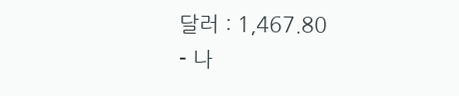달러 : 1,467.80
- 나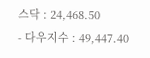스닥 : 24,468.50
- 다우지수 : 49,447.40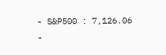- S&P500 : 7,126.06
-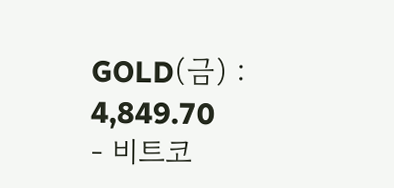GOLD(금) : 4,849.70
- 비트코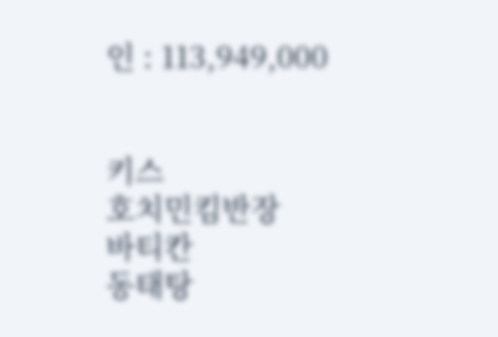인 : 113,949,000


키스
호치민킴반장
바티칸
동태탕